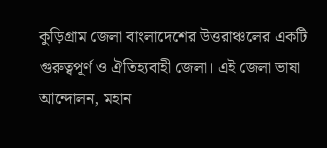কুড়িগ্রাম জেলা বাংলাদেশের উত্তরাঞ্চলের একটি গুরুত্বপূর্ণ ও ঐতিহ্যবাহী জেলা। এই জেলা ভাষা আন্দোলন, মহান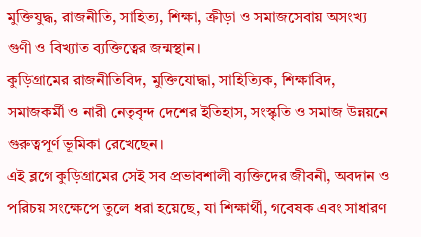মুক্তিযুদ্ধ, রাজনীতি, সাহিত্য, শিক্ষা, ক্রীড়া ও সমাজসেবায় অসংখ্য গুণী ও বিখ্যাত ব্যক্তিত্বের জন্মস্থান।
কুড়িগ্রামের রাজনীতিবিদ, মুক্তিযোদ্ধা, সাহিত্যিক, শিক্ষাবিদ, সমাজকর্মী ও নারী নেতৃবৃন্দ দেশের ইতিহাস, সংস্কৃতি ও সমাজ উন্নয়নে গুরুত্বপূর্ণ ভূমিকা রেখেছেন।
এই ব্লগে কুড়িগ্রামের সেই সব প্রভাবশালী ব্যক্তিদের জীবনী, অবদান ও পরিচয় সংক্ষেপে তুলে ধরা হয়েছে, যা শিক্ষার্থী, গবেষক এবং সাধারণ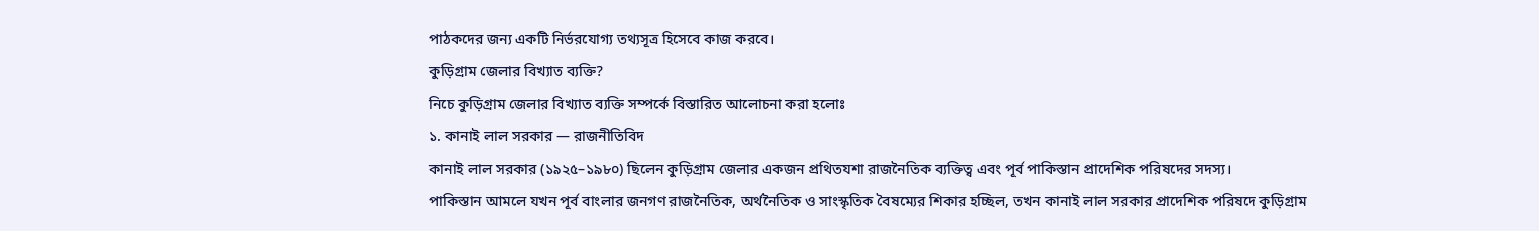পাঠকদের জন্য একটি নির্ভরযোগ্য তথ্যসূত্র হিসেবে কাজ করবে।
কুড়িগ্রাম জেলার বিখ্যাত ব্যক্তি?
নিচে কুড়িগ্রাম জেলার বিখ্যাত ব্যক্তি সম্পর্কে বিস্তারিত আলোচনা করা হলোঃ
১. কানাই লাল সরকার — রাজনীতিবিদ
কানাই লাল সরকার (১৯২৫–১৯৮০) ছিলেন কুড়িগ্রাম জেলার একজন প্রথিতযশা রাজনৈতিক ব্যক্তিত্ব এবং পূর্ব পাকিস্তান প্রাদেশিক পরিষদের সদস্য।
পাকিস্তান আমলে যখন পূর্ব বাংলার জনগণ রাজনৈতিক, অর্থনৈতিক ও সাংস্কৃতিক বৈষম্যের শিকার হচ্ছিল, তখন কানাই লাল সরকার প্রাদেশিক পরিষদে কুড়িগ্রাম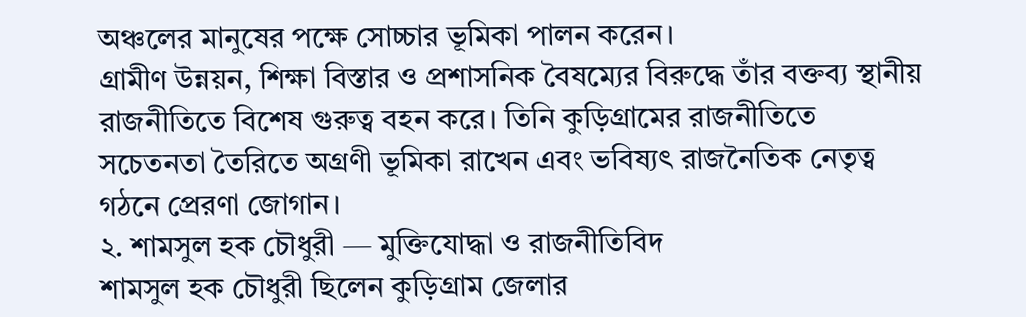অঞ্চলের মানুষের পক্ষে সোচ্চার ভূমিকা পালন করেন।
গ্রামীণ উন্নয়ন, শিক্ষা বিস্তার ও প্রশাসনিক বৈষম্যের বিরুদ্ধে তাঁর বক্তব্য স্থানীয় রাজনীতিতে বিশেষ গুরুত্ব বহন করে। তিনি কুড়িগ্রামের রাজনীতিতে সচেতনতা তৈরিতে অগ্রণী ভূমিকা রাখেন এবং ভবিষ্যৎ রাজনৈতিক নেতৃত্ব গঠনে প্রেরণা জোগান।
২. শামসুল হক চৌধুরী — মুক্তিযোদ্ধা ও রাজনীতিবিদ
শামসুল হক চৌধুরী ছিলেন কুড়িগ্রাম জেলার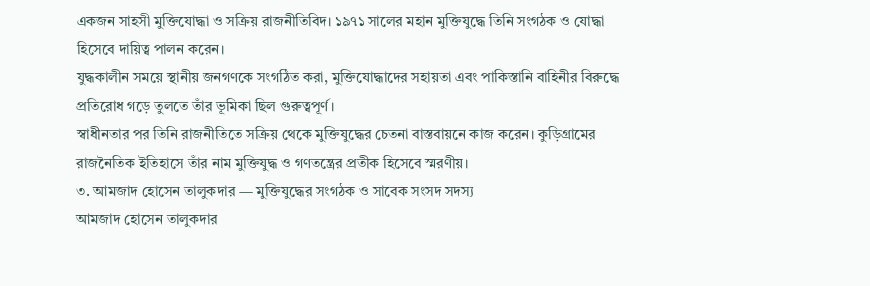একজন সাহসী মুক্তিযোদ্ধা ও সক্রিয় রাজনীতিবিদ। ১৯৭১ সালের মহান মুক্তিযুদ্ধে তিনি সংগঠক ও যোদ্ধা হিসেবে দায়িত্ব পালন করেন।
যুদ্ধকালীন সময়ে স্থানীয় জনগণকে সংগঠিত করা, মুক্তিযোদ্ধাদের সহায়তা এবং পাকিস্তানি বাহিনীর বিরুদ্ধে প্রতিরোধ গড়ে তুলতে তাঁর ভূমিকা ছিল গুরুত্বপূর্ণ।
স্বাধীনতার পর তিনি রাজনীতিতে সক্রিয় থেকে মুক্তিযুদ্ধের চেতনা বাস্তবায়নে কাজ করেন। কুড়িগ্রামের রাজনৈতিক ইতিহাসে তাঁর নাম মুক্তিযুদ্ধ ও গণতন্ত্রের প্রতীক হিসেবে স্মরণীয়।
৩. আমজাদ হোসেন তালুকদার — মুক্তিযুদ্ধের সংগঠক ও সাবেক সংসদ সদস্য
আমজাদ হোসেন তালুকদার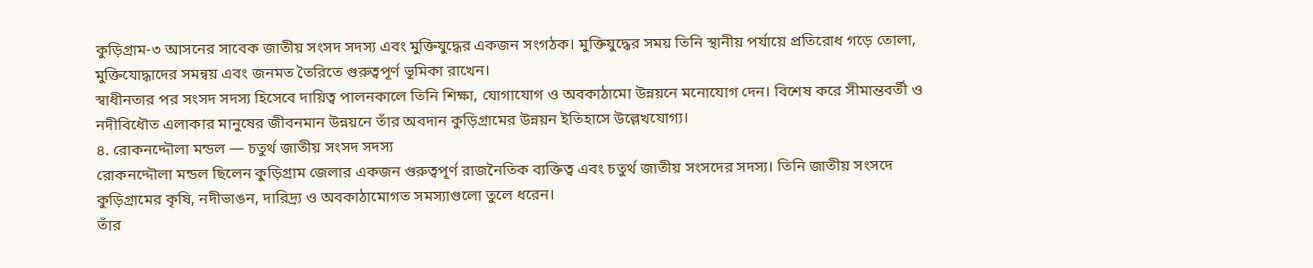কুড়িগ্রাম-৩ আসনের সাবেক জাতীয় সংসদ সদস্য এবং মুক্তিযুদ্ধের একজন সংগঠক। মুক্তিযুদ্ধের সময় তিনি স্থানীয় পর্যায়ে প্রতিরোধ গড়ে তোলা, মুক্তিযোদ্ধাদের সমন্বয় এবং জনমত তৈরিতে গুরুত্বপূর্ণ ভূমিকা রাখেন।
স্বাধীনতার পর সংসদ সদস্য হিসেবে দায়িত্ব পালনকালে তিনি শিক্ষা, যোগাযোগ ও অবকাঠামো উন্নয়নে মনোযোগ দেন। বিশেষ করে সীমান্তবর্তী ও নদীবিধৌত এলাকার মানুষের জীবনমান উন্নয়নে তাঁর অবদান কুড়িগ্রামের উন্নয়ন ইতিহাসে উল্লেখযোগ্য।
৪. রোকনদ্দৌলা মন্ডল — চতুর্থ জাতীয় সংসদ সদস্য
রোকনদ্দৌলা মন্ডল ছিলেন কুড়িগ্রাম জেলার একজন গুরুত্বপূর্ণ রাজনৈতিক ব্যক্তিত্ব এবং চতুর্থ জাতীয় সংসদের সদস্য। তিনি জাতীয় সংসদে কুড়িগ্রামের কৃষি, নদীভাঙন, দারিদ্র্য ও অবকাঠামোগত সমস্যাগুলো তুলে ধরেন।
তাঁর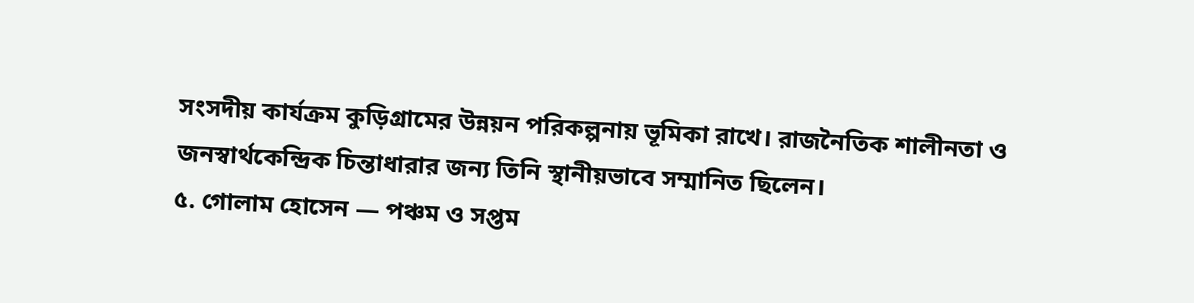সংসদীয় কার্যক্রম কুড়িগ্রামের উন্নয়ন পরিকল্পনায় ভূমিকা রাখে। রাজনৈতিক শালীনতা ও জনস্বার্থকেন্দ্রিক চিন্তাধারার জন্য তিনি স্থানীয়ভাবে সম্মানিত ছিলেন।
৫. গোলাম হোসেন — পঞ্চম ও সপ্তম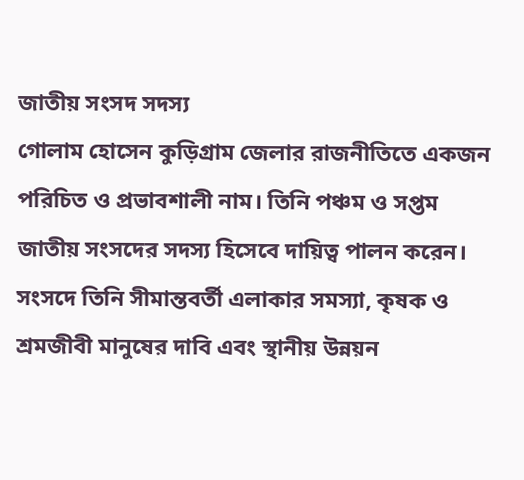জাতীয় সংসদ সদস্য
গোলাম হোসেন কুড়িগ্রাম জেলার রাজনীতিতে একজন পরিচিত ও প্রভাবশালী নাম। তিনি পঞ্চম ও সপ্তম জাতীয় সংসদের সদস্য হিসেবে দায়িত্ব পালন করেন।
সংসদে তিনি সীমান্তবর্তী এলাকার সমস্যা, কৃষক ও শ্রমজীবী মানুষের দাবি এবং স্থানীয় উন্নয়ন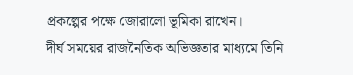প্রকল্পের পক্ষে জোরালো ভূমিকা রাখেন।
দীর্ঘ সময়ের রাজনৈতিক অভিজ্ঞতার মাধ্যমে তিনি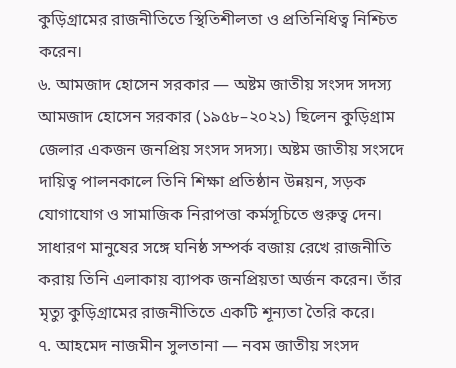কুড়িগ্রামের রাজনীতিতে স্থিতিশীলতা ও প্রতিনিধিত্ব নিশ্চিত করেন।
৬. আমজাদ হোসেন সরকার — অষ্টম জাতীয় সংসদ সদস্য
আমজাদ হোসেন সরকার (১৯৫৮–২০২১) ছিলেন কুড়িগ্রাম জেলার একজন জনপ্রিয় সংসদ সদস্য। অষ্টম জাতীয় সংসদে দায়িত্ব পালনকালে তিনি শিক্ষা প্রতিষ্ঠান উন্নয়ন, সড়ক যোগাযোগ ও সামাজিক নিরাপত্তা কর্মসূচিতে গুরুত্ব দেন।
সাধারণ মানুষের সঙ্গে ঘনিষ্ঠ সম্পর্ক বজায় রেখে রাজনীতি করায় তিনি এলাকায় ব্যাপক জনপ্রিয়তা অর্জন করেন। তাঁর মৃত্যু কুড়িগ্রামের রাজনীতিতে একটি শূন্যতা তৈরি করে।
৭. আহমেদ নাজমীন সুলতানা — নবম জাতীয় সংসদ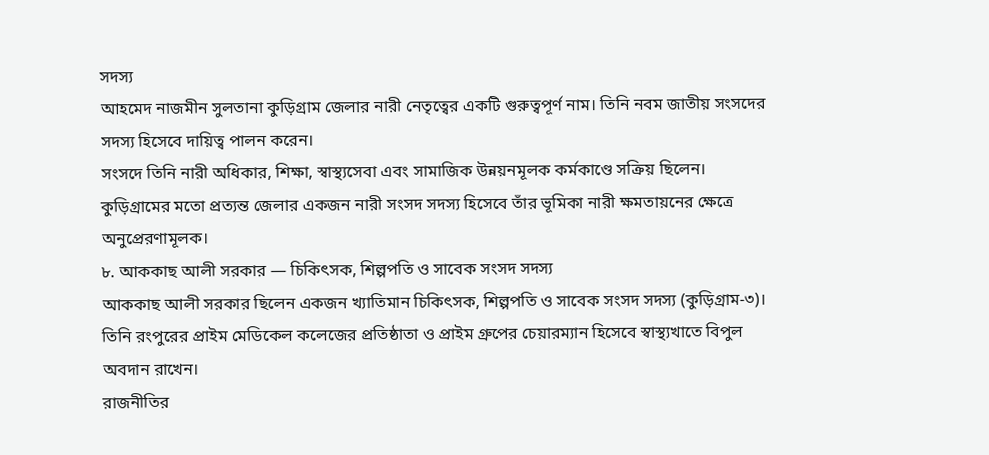সদস্য
আহমেদ নাজমীন সুলতানা কুড়িগ্রাম জেলার নারী নেতৃত্বের একটি গুরুত্বপূর্ণ নাম। তিনি নবম জাতীয় সংসদের সদস্য হিসেবে দায়িত্ব পালন করেন।
সংসদে তিনি নারী অধিকার, শিক্ষা, স্বাস্থ্যসেবা এবং সামাজিক উন্নয়নমূলক কর্মকাণ্ডে সক্রিয় ছিলেন। কুড়িগ্রামের মতো প্রত্যন্ত জেলার একজন নারী সংসদ সদস্য হিসেবে তাঁর ভূমিকা নারী ক্ষমতায়নের ক্ষেত্রে অনুপ্রেরণামূলক।
৮. আককাছ আলী সরকার — চিকিৎসক, শিল্পপতি ও সাবেক সংসদ সদস্য
আককাছ আলী সরকার ছিলেন একজন খ্যাতিমান চিকিৎসক, শিল্পপতি ও সাবেক সংসদ সদস্য (কুড়িগ্রাম-৩)। তিনি রংপুরের প্রাইম মেডিকেল কলেজের প্রতিষ্ঠাতা ও প্রাইম গ্রুপের চেয়ারম্যান হিসেবে স্বাস্থ্যখাতে বিপুল অবদান রাখেন।
রাজনীতির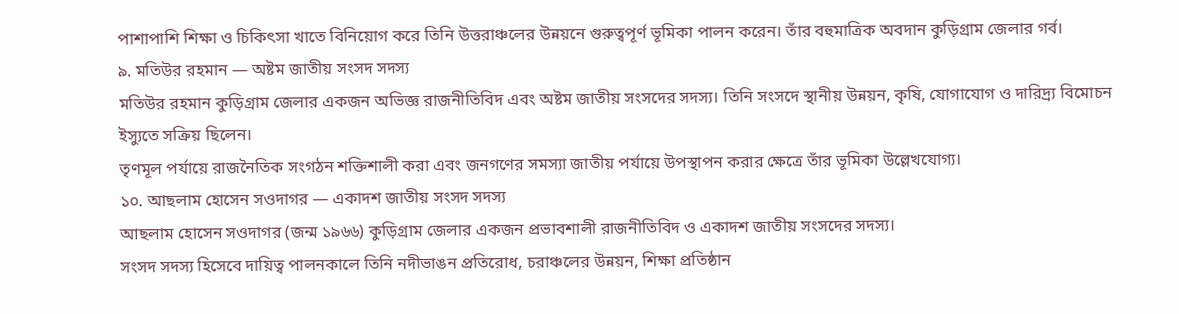পাশাপাশি শিক্ষা ও চিকিৎসা খাতে বিনিয়োগ করে তিনি উত্তরাঞ্চলের উন্নয়নে গুরুত্বপূর্ণ ভূমিকা পালন করেন। তাঁর বহুমাত্রিক অবদান কুড়িগ্রাম জেলার গর্ব।
৯. মতিউর রহমান — অষ্টম জাতীয় সংসদ সদস্য
মতিউর রহমান কুড়িগ্রাম জেলার একজন অভিজ্ঞ রাজনীতিবিদ এবং অষ্টম জাতীয় সংসদের সদস্য। তিনি সংসদে স্থানীয় উন্নয়ন, কৃষি, যোগাযোগ ও দারিদ্র্য বিমোচন ইস্যুতে সক্রিয় ছিলেন।
তৃণমূল পর্যায়ে রাজনৈতিক সংগঠন শক্তিশালী করা এবং জনগণের সমস্যা জাতীয় পর্যায়ে উপস্থাপন করার ক্ষেত্রে তাঁর ভূমিকা উল্লেখযোগ্য।
১০. আছলাম হোসেন সওদাগর — একাদশ জাতীয় সংসদ সদস্য
আছলাম হোসেন সওদাগর (জন্ম ১৯৬৬) কুড়িগ্রাম জেলার একজন প্রভাবশালী রাজনীতিবিদ ও একাদশ জাতীয় সংসদের সদস্য।
সংসদ সদস্য হিসেবে দায়িত্ব পালনকালে তিনি নদীভাঙন প্রতিরোধ, চরাঞ্চলের উন্নয়ন, শিক্ষা প্রতিষ্ঠান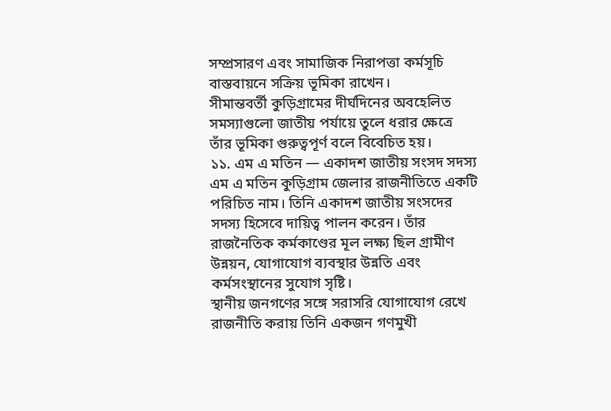সম্প্রসারণ এবং সামাজিক নিরাপত্তা কর্মসূচি বাস্তবায়নে সক্রিয় ভূমিকা রাখেন।
সীমান্তবর্তী কুড়িগ্রামের দীর্ঘদিনের অবহেলিত সমস্যাগুলো জাতীয় পর্যায়ে তুলে ধরার ক্ষেত্রে তাঁর ভূমিকা গুরুত্বপূর্ণ বলে বিবেচিত হয়।
১১. এম এ মতিন — একাদশ জাতীয় সংসদ সদস্য
এম এ মতিন কুড়িগ্রাম জেলার রাজনীতিতে একটি পরিচিত নাম। তিনি একাদশ জাতীয় সংসদের সদস্য হিসেবে দায়িত্ব পালন করেন। তাঁর রাজনৈতিক কর্মকাণ্ডের মূল লক্ষ্য ছিল গ্রামীণ উন্নয়ন, যোগাযোগ ব্যবস্থার উন্নতি এবং কর্মসংস্থানের সুযোগ সৃষ্টি।
স্থানীয় জনগণের সঙ্গে সরাসরি যোগাযোগ রেখে রাজনীতি করায় তিনি একজন গণমুখী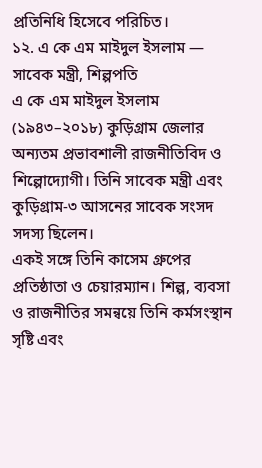প্রতিনিধি হিসেবে পরিচিত।
১২. এ কে এম মাইদুল ইসলাম — সাবেক মন্ত্রী, শিল্পপতি
এ কে এম মাইদুল ইসলাম (১৯৪৩–২০১৮) কুড়িগ্রাম জেলার অন্যতম প্রভাবশালী রাজনীতিবিদ ও শিল্পোদ্যোগী। তিনি সাবেক মন্ত্রী এবং কুড়িগ্রাম-৩ আসনের সাবেক সংসদ সদস্য ছিলেন।
একই সঙ্গে তিনি কাসেম গ্রুপের প্রতিষ্ঠাতা ও চেয়ারম্যান। শিল্প, ব্যবসা ও রাজনীতির সমন্বয়ে তিনি কর্মসংস্থান সৃষ্টি এবং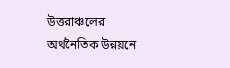উত্তরাঞ্চলের অর্থনৈতিক উন্নয়নে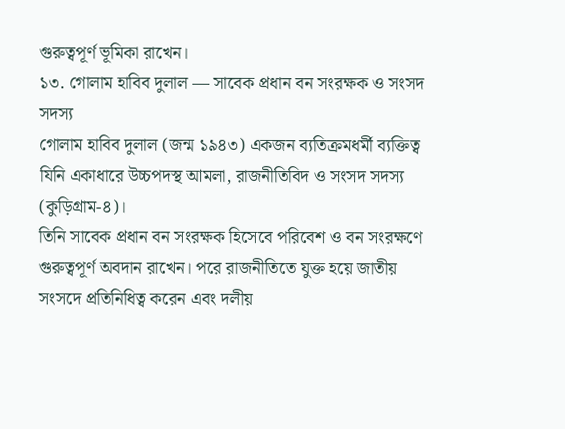গুরুত্বপূর্ণ ভূমিকা রাখেন।
১৩. গোলাম হাবিব দুলাল — সাবেক প্রধান বন সংরক্ষক ও সংসদ সদস্য
গোলাম হাবিব দুলাল (জন্ম ১৯৪৩) একজন ব্যতিক্রমধর্মী ব্যক্তিত্ব যিনি একাধারে উচ্চপদস্থ আমলা, রাজনীতিবিদ ও সংসদ সদস্য (কুড়িগ্রাম-৪)।
তিনি সাবেক প্রধান বন সংরক্ষক হিসেবে পরিবেশ ও বন সংরক্ষণে গুরুত্বপূর্ণ অবদান রাখেন। পরে রাজনীতিতে যুক্ত হয়ে জাতীয় সংসদে প্রতিনিধিত্ব করেন এবং দলীয়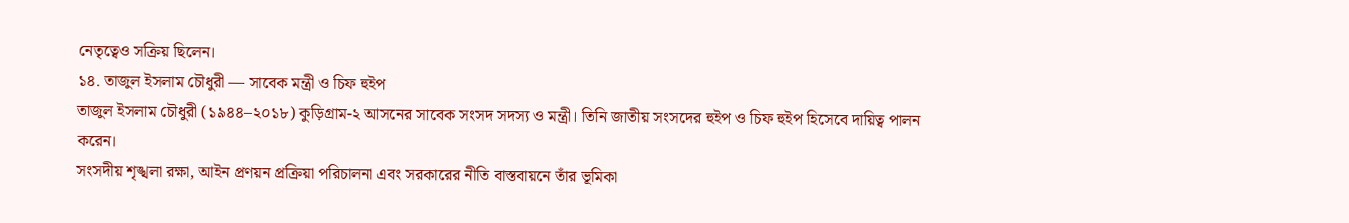নেতৃত্বেও সক্রিয় ছিলেন।
১৪. তাজুল ইসলাম চৌধুরী — সাবেক মন্ত্রী ও চিফ হুইপ
তাজুল ইসলাম চৌধুরী (১৯৪৪–২০১৮) কুড়িগ্রাম-২ আসনের সাবেক সংসদ সদস্য ও মন্ত্রী। তিনি জাতীয় সংসদের হুইপ ও চিফ হুইপ হিসেবে দায়িত্ব পালন করেন।
সংসদীয় শৃঙ্খলা রক্ষা, আইন প্রণয়ন প্রক্রিয়া পরিচালনা এবং সরকারের নীতি বাস্তবায়নে তাঁর ভূমিকা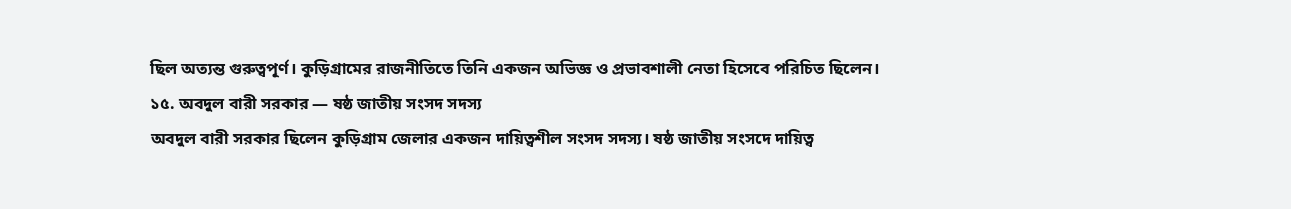ছিল অত্যন্ত গুরুত্বপূর্ণ। কুড়িগ্রামের রাজনীতিতে তিনি একজন অভিজ্ঞ ও প্রভাবশালী নেতা হিসেবে পরিচিত ছিলেন।
১৫. অবদুল বারী সরকার — ষষ্ঠ জাতীয় সংসদ সদস্য
অবদুল বারী সরকার ছিলেন কুড়িগ্রাম জেলার একজন দায়িত্বশীল সংসদ সদস্য। ষষ্ঠ জাতীয় সংসদে দায়িত্ব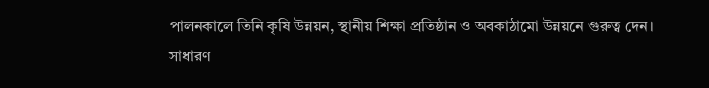পালনকালে তিনি কৃষি উন্নয়ন, স্থানীয় শিক্ষা প্রতিষ্ঠান ও অবকাঠামো উন্নয়নে গুরুত্ব দেন।
সাধারণ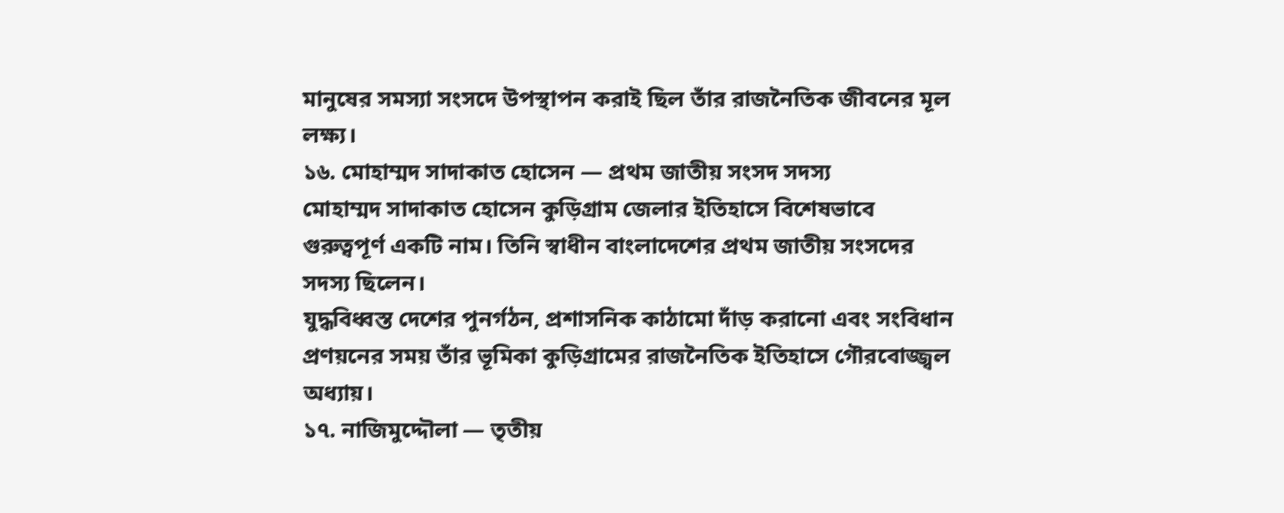মানুষের সমস্যা সংসদে উপস্থাপন করাই ছিল তাঁর রাজনৈতিক জীবনের মূল লক্ষ্য।
১৬. মোহাম্মদ সাদাকাত হোসেন — প্রথম জাতীয় সংসদ সদস্য
মোহাম্মদ সাদাকাত হোসেন কুড়িগ্রাম জেলার ইতিহাসে বিশেষভাবে গুরুত্বপূর্ণ একটি নাম। তিনি স্বাধীন বাংলাদেশের প্রথম জাতীয় সংসদের সদস্য ছিলেন।
যুদ্ধবিধ্বস্ত দেশের পুনর্গঠন, প্রশাসনিক কাঠামো দাঁড় করানো এবং সংবিধান প্রণয়নের সময় তাঁর ভূমিকা কুড়িগ্রামের রাজনৈতিক ইতিহাসে গৌরবোজ্জ্বল অধ্যায়।
১৭. নাজিমুদ্দৌলা — তৃতীয়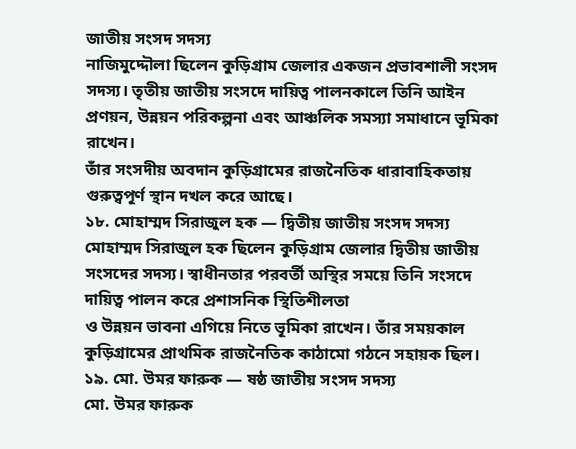জাতীয় সংসদ সদস্য
নাজিমুদ্দৌলা ছিলেন কুড়িগ্রাম জেলার একজন প্রভাবশালী সংসদ সদস্য। তৃতীয় জাতীয় সংসদে দায়িত্ব পালনকালে তিনি আইন প্রণয়ন, উন্নয়ন পরিকল্পনা এবং আঞ্চলিক সমস্যা সমাধানে ভূমিকা রাখেন।
তাঁর সংসদীয় অবদান কুড়িগ্রামের রাজনৈতিক ধারাবাহিকতায় গুরুত্বপূর্ণ স্থান দখল করে আছে।
১৮. মোহাম্মদ সিরাজুল হক — দ্বিতীয় জাতীয় সংসদ সদস্য
মোহাম্মদ সিরাজুল হক ছিলেন কুড়িগ্রাম জেলার দ্বিতীয় জাতীয় সংসদের সদস্য। স্বাধীনতার পরবর্তী অস্থির সময়ে তিনি সংসদে দায়িত্ব পালন করে প্রশাসনিক স্থিতিশীলতা
ও উন্নয়ন ভাবনা এগিয়ে নিতে ভূমিকা রাখেন। তাঁর সময়কাল কুড়িগ্রামের প্রাথমিক রাজনৈতিক কাঠামো গঠনে সহায়ক ছিল।
১৯. মো. উমর ফারুক — ষষ্ঠ জাতীয় সংসদ সদস্য
মো. উমর ফারুক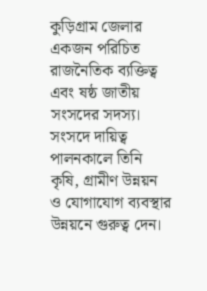কুড়িগ্রাম জেলার একজন পরিচিত রাজনৈতিক ব্যক্তিত্ব এবং ষষ্ঠ জাতীয় সংসদের সদস্য। সংসদে দায়িত্ব পালনকালে তিনি কৃষি, গ্রামীণ উন্নয়ন ও যোগাযোগ ব্যবস্থার উন্নয়নে গুরুত্ব দেন।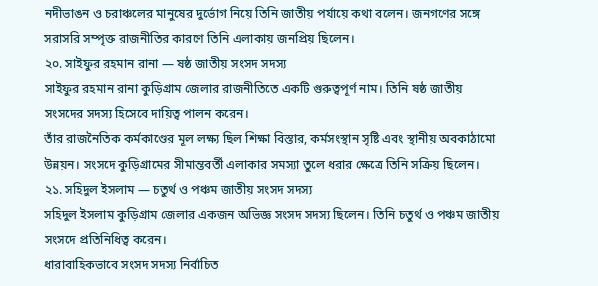নদীভাঙন ও চরাঞ্চলের মানুষের দুর্ভোগ নিয়ে তিনি জাতীয় পর্যায়ে কথা বলেন। জনগণের সঙ্গে সরাসরি সম্পৃক্ত রাজনীতির কারণে তিনি এলাকায় জনপ্রিয় ছিলেন।
২০. সাইফুর রহমান রানা — ষষ্ঠ জাতীয় সংসদ সদস্য
সাইফুর রহমান রানা কুড়িগ্রাম জেলার রাজনীতিতে একটি গুরুত্বপূর্ণ নাম। তিনি ষষ্ঠ জাতীয় সংসদের সদস্য হিসেবে দায়িত্ব পালন করেন।
তাঁর রাজনৈতিক কর্মকাণ্ডের মূল লক্ষ্য ছিল শিক্ষা বিস্তার, কর্মসংস্থান সৃষ্টি এবং স্থানীয় অবকাঠামো উন্নয়ন। সংসদে কুড়িগ্রামের সীমান্তবর্তী এলাকার সমস্যা তুলে ধরার ক্ষেত্রে তিনি সক্রিয় ছিলেন।
২১. সহিদুল ইসলাম — চতুর্থ ও পঞ্চম জাতীয় সংসদ সদস্য
সহিদুল ইসলাম কুড়িগ্রাম জেলার একজন অভিজ্ঞ সংসদ সদস্য ছিলেন। তিনি চতুর্থ ও পঞ্চম জাতীয় সংসদে প্রতিনিধিত্ব করেন।
ধারাবাহিকভাবে সংসদ সদস্য নির্বাচিত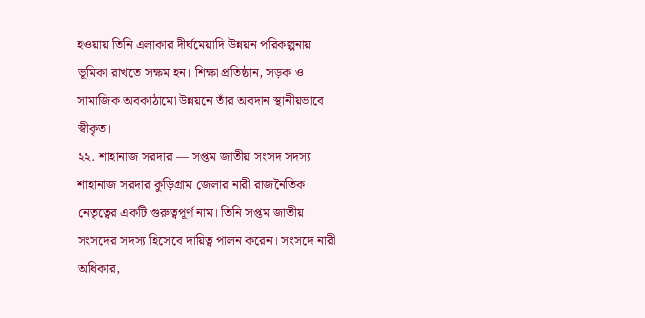হওয়ায় তিনি এলাকার দীর্ঘমেয়াদি উন্নয়ন পরিকল্পনায় ভূমিকা রাখতে সক্ষম হন। শিক্ষা প্রতিষ্ঠান, সড়ক ও সামাজিক অবকাঠামো উন্নয়নে তাঁর অবদান স্থানীয়ভাবে স্বীকৃত।
২২. শাহানাজ সরদার — সপ্তম জাতীয় সংসদ সদস্য
শাহানাজ সরদার কুড়িগ্রাম জেলার নারী রাজনৈতিক নেতৃত্বের একটি গুরুত্বপূর্ণ নাম। তিনি সপ্তম জাতীয় সংসদের সদস্য হিসেবে দায়িত্ব পালন করেন। সংসদে নারী অধিকার,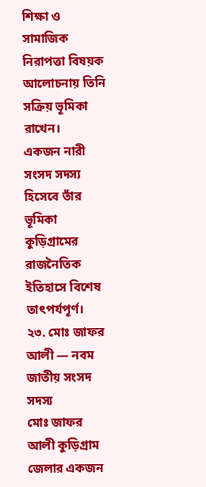শিক্ষা ও সামাজিক নিরাপত্তা বিষয়ক আলোচনায় তিনি সক্রিয় ভূমিকা রাখেন।
একজন নারী সংসদ সদস্য হিসেবে তাঁর ভূমিকা কুড়িগ্রামের রাজনৈতিক ইতিহাসে বিশেষ তাৎপর্যপূর্ণ।
২৩. মোঃ জাফর আলী — নবম জাতীয় সংসদ সদস্য
মোঃ জাফর আলী কুড়িগ্রাম জেলার একজন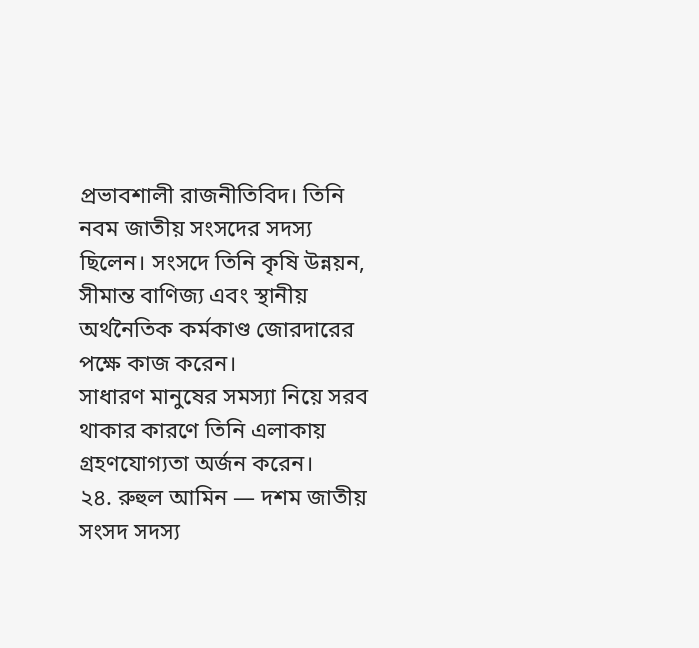প্রভাবশালী রাজনীতিবিদ। তিনি নবম জাতীয় সংসদের সদস্য ছিলেন। সংসদে তিনি কৃষি উন্নয়ন, সীমান্ত বাণিজ্য এবং স্থানীয় অর্থনৈতিক কর্মকাণ্ড জোরদারের পক্ষে কাজ করেন।
সাধারণ মানুষের সমস্যা নিয়ে সরব থাকার কারণে তিনি এলাকায় গ্রহণযোগ্যতা অর্জন করেন।
২৪. রুহুল আমিন — দশম জাতীয় সংসদ সদস্য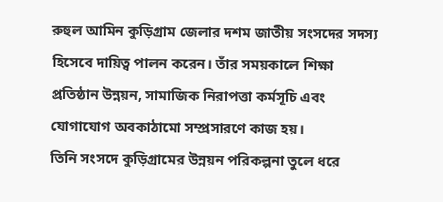রুহুল আমিন কুড়িগ্রাম জেলার দশম জাতীয় সংসদের সদস্য হিসেবে দায়িত্ব পালন করেন। তাঁর সময়কালে শিক্ষা প্রতিষ্ঠান উন্নয়ন, সামাজিক নিরাপত্তা কর্মসূচি এবং যোগাযোগ অবকাঠামো সম্প্রসারণে কাজ হয়।
তিনি সংসদে কুড়িগ্রামের উন্নয়ন পরিকল্পনা তুলে ধরে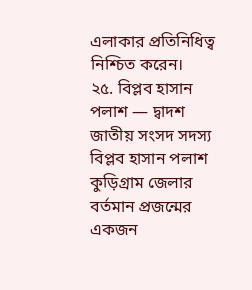এলাকার প্রতিনিধিত্ব নিশ্চিত করেন।
২৫. বিপ্লব হাসান পলাশ — দ্বাদশ জাতীয় সংসদ সদস্য
বিপ্লব হাসান পলাশ কুড়িগ্রাম জেলার বর্তমান প্রজন্মের একজন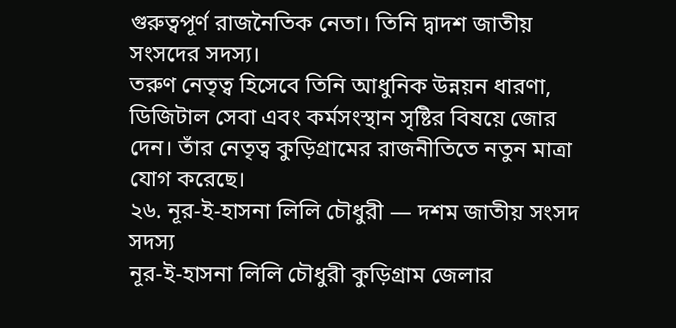গুরুত্বপূর্ণ রাজনৈতিক নেতা। তিনি দ্বাদশ জাতীয় সংসদের সদস্য।
তরুণ নেতৃত্ব হিসেবে তিনি আধুনিক উন্নয়ন ধারণা, ডিজিটাল সেবা এবং কর্মসংস্থান সৃষ্টির বিষয়ে জোর দেন। তাঁর নেতৃত্ব কুড়িগ্রামের রাজনীতিতে নতুন মাত্রা যোগ করেছে।
২৬. নূর-ই-হাসনা লিলি চৌধুরী — দশম জাতীয় সংসদ সদস্য
নূর-ই-হাসনা লিলি চৌধুরী কুড়িগ্রাম জেলার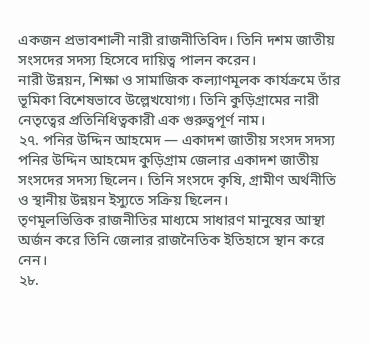একজন প্রভাবশালী নারী রাজনীতিবিদ। তিনি দশম জাতীয় সংসদের সদস্য হিসেবে দায়িত্ব পালন করেন।
নারী উন্নয়ন, শিক্ষা ও সামাজিক কল্যাণমূলক কার্যক্রমে তাঁর ভূমিকা বিশেষভাবে উল্লেখযোগ্য। তিনি কুড়িগ্রামের নারী নেতৃত্বের প্রতিনিধিত্বকারী এক গুরুত্বপূর্ণ নাম।
২৭. পনির উদ্দিন আহমেদ — একাদশ জাতীয় সংসদ সদস্য
পনির উদ্দিন আহমেদ কুড়িগ্রাম জেলার একাদশ জাতীয় সংসদের সদস্য ছিলেন। তিনি সংসদে কৃষি, গ্রামীণ অর্থনীতি ও স্থানীয় উন্নয়ন ইস্যুতে সক্রিয় ছিলেন।
তৃণমূলভিত্তিক রাজনীতির মাধ্যমে সাধারণ মানুষের আস্থা অর্জন করে তিনি জেলার রাজনৈতিক ইতিহাসে স্থান করে নেন।
২৮.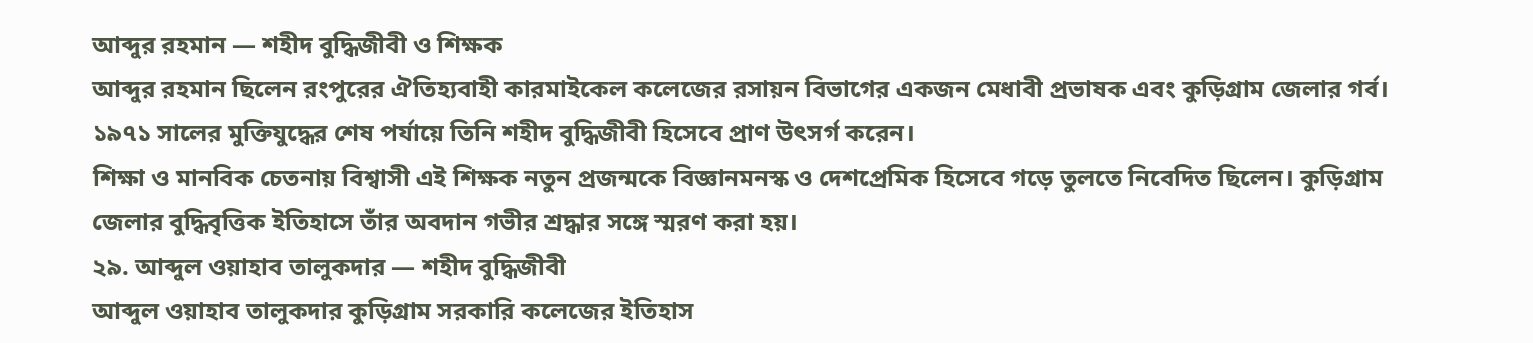আব্দুর রহমান — শহীদ বুদ্ধিজীবী ও শিক্ষক
আব্দুর রহমান ছিলেন রংপুরের ঐতিহ্যবাহী কারমাইকেল কলেজের রসায়ন বিভাগের একজন মেধাবী প্রভাষক এবং কুড়িগ্রাম জেলার গর্ব। ১৯৭১ সালের মুক্তিযুদ্ধের শেষ পর্যায়ে তিনি শহীদ বুদ্ধিজীবী হিসেবে প্রাণ উৎসর্গ করেন।
শিক্ষা ও মানবিক চেতনায় বিশ্বাসী এই শিক্ষক নতুন প্রজন্মকে বিজ্ঞানমনস্ক ও দেশপ্রেমিক হিসেবে গড়ে তুলতে নিবেদিত ছিলেন। কুড়িগ্রাম জেলার বুদ্ধিবৃত্তিক ইতিহাসে তাঁর অবদান গভীর শ্রদ্ধার সঙ্গে স্মরণ করা হয়।
২৯. আব্দুল ওয়াহাব তালুকদার — শহীদ বুদ্ধিজীবী
আব্দুল ওয়াহাব তালুকদার কুড়িগ্রাম সরকারি কলেজের ইতিহাস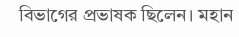বিভাগের প্রভাষক ছিলেন। মহান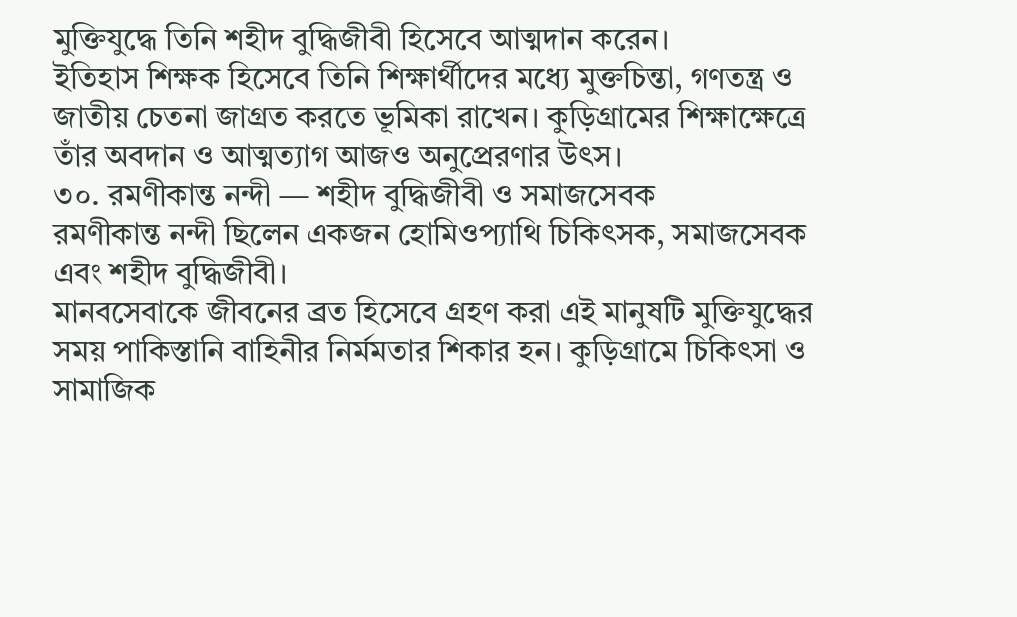মুক্তিযুদ্ধে তিনি শহীদ বুদ্ধিজীবী হিসেবে আত্মদান করেন।
ইতিহাস শিক্ষক হিসেবে তিনি শিক্ষার্থীদের মধ্যে মুক্তচিন্তা, গণতন্ত্র ও জাতীয় চেতনা জাগ্রত করতে ভূমিকা রাখেন। কুড়িগ্রামের শিক্ষাক্ষেত্রে তাঁর অবদান ও আত্মত্যাগ আজও অনুপ্রেরণার উৎস।
৩০. রমণীকান্ত নন্দী — শহীদ বুদ্ধিজীবী ও সমাজসেবক
রমণীকান্ত নন্দী ছিলেন একজন হোমিওপ্যাথি চিকিৎসক, সমাজসেবক এবং শহীদ বুদ্ধিজীবী।
মানবসেবাকে জীবনের ব্রত হিসেবে গ্রহণ করা এই মানুষটি মুক্তিযুদ্ধের সময় পাকিস্তানি বাহিনীর নির্মমতার শিকার হন। কুড়িগ্রামে চিকিৎসা ও সামাজিক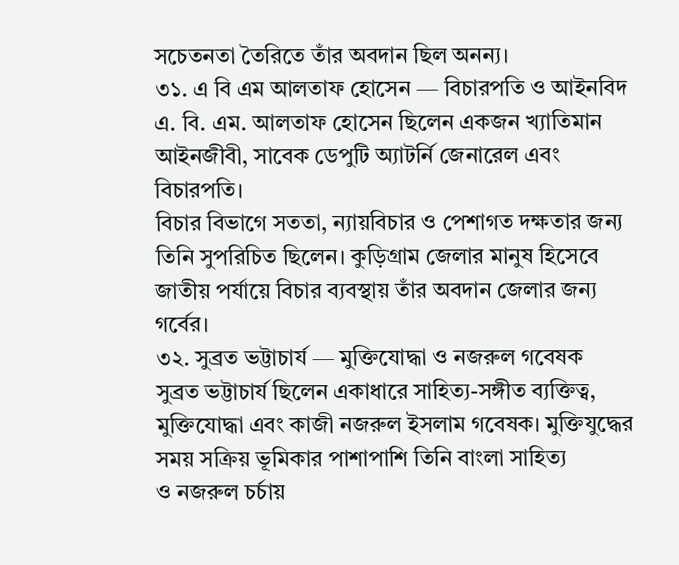সচেতনতা তৈরিতে তাঁর অবদান ছিল অনন্য।
৩১. এ বি এম আলতাফ হোসেন — বিচারপতি ও আইনবিদ
এ. বি. এম. আলতাফ হোসেন ছিলেন একজন খ্যাতিমান আইনজীবী, সাবেক ডেপুটি অ্যাটর্নি জেনারেল এবং বিচারপতি।
বিচার বিভাগে সততা, ন্যায়বিচার ও পেশাগত দক্ষতার জন্য তিনি সুপরিচিত ছিলেন। কুড়িগ্রাম জেলার মানুষ হিসেবে জাতীয় পর্যায়ে বিচার ব্যবস্থায় তাঁর অবদান জেলার জন্য গর্বের।
৩২. সুব্রত ভট্টাচার্য — মুক্তিযোদ্ধা ও নজরুল গবেষক
সুব্রত ভট্টাচার্য ছিলেন একাধারে সাহিত্য-সঙ্গীত ব্যক্তিত্ব, মুক্তিযোদ্ধা এবং কাজী নজরুল ইসলাম গবেষক। মুক্তিযুদ্ধের সময় সক্রিয় ভূমিকার পাশাপাশি তিনি বাংলা সাহিত্য
ও নজরুল চর্চায়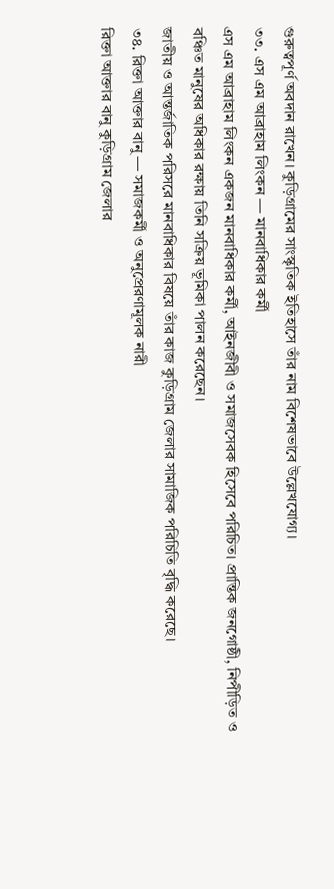গুরুত্বপূর্ণ অবদান রাখেন। কুড়িগ্রামের সাংস্কৃতিক ইতিহাসে তাঁর নাম বিশেষভাবে উল্লেখযোগ্য।
৩৩. এস এম আব্রাহাম লিংকন — মানবাধিকার কর্মী
এস এম আব্রাহাম লিংকন একজন মানবাধিকার কর্মী, আইনজীবী ও সমাজসেবক হিসেবে পরিচিত। প্রান্তিক জনগোষ্ঠী, নিপীড়িত ও বঞ্চিত মানুষের অধিকার রক্ষায় তিনি সক্রিয় ভূমিকা পালন করেছেন।
জাতীয় ও আন্তর্জাতিক পরিসরে মানবাধিকার বিষয়ে তাঁর কাজ কুড়িগ্রাম জেলার সামাজিক পরিচিতি বৃদ্ধি করেছে।
৩৪. রিক্তা আক্তার বানু — সমাজকর্মী ও অনুপ্রেরণামূলক নারী
রিক্তা আক্তার বানু কুড়িগ্রাম জেলার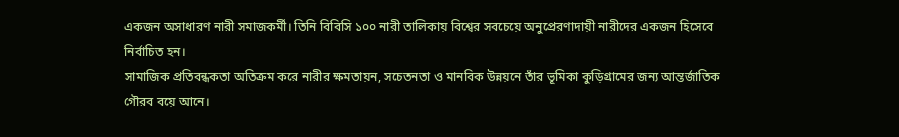একজন অসাধারণ নারী সমাজকর্মী। তিনি বিবিসি ১০০ নারী তালিকায় বিশ্বের সবচেয়ে অনুপ্রেরণাদায়ী নারীদের একজন হিসেবে নির্বাচিত হন।
সামাজিক প্রতিবন্ধকতা অতিক্রম করে নারীর ক্ষমতায়ন, সচেতনতা ও মানবিক উন্নয়নে তাঁর ভূমিকা কুড়িগ্রামের জন্য আন্তর্জাতিক গৌরব বয়ে আনে।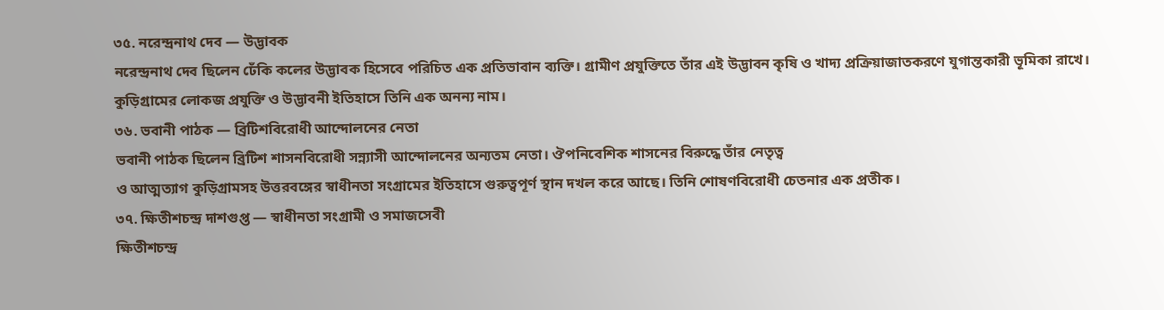৩৫. নরেন্দ্রনাথ দেব — উদ্ভাবক
নরেন্দ্রনাথ দেব ছিলেন ঢেঁকি কলের উদ্ভাবক হিসেবে পরিচিত এক প্রতিভাবান ব্যক্তি। গ্রামীণ প্রযুক্তিতে তাঁর এই উদ্ভাবন কৃষি ও খাদ্য প্রক্রিয়াজাতকরণে যুগান্তকারী ভূমিকা রাখে। কুড়িগ্রামের লোকজ প্রযুক্তি ও উদ্ভাবনী ইতিহাসে তিনি এক অনন্য নাম।
৩৬. ভবানী পাঠক — ব্রিটিশবিরোধী আন্দোলনের নেতা
ভবানী পাঠক ছিলেন ব্রিটিশ শাসনবিরোধী সন্ন্যাসী আন্দোলনের অন্যতম নেতা। ঔপনিবেশিক শাসনের বিরুদ্ধে তাঁর নেতৃত্ব
ও আত্মত্যাগ কুড়িগ্রামসহ উত্তরবঙ্গের স্বাধীনতা সংগ্রামের ইতিহাসে গুরুত্বপূর্ণ স্থান দখল করে আছে। তিনি শোষণবিরোধী চেতনার এক প্রতীক।
৩৭. ক্ষিতীশচন্দ্র দাশগুপ্ত — স্বাধীনতা সংগ্রামী ও সমাজসেবী
ক্ষিতীশচন্দ্র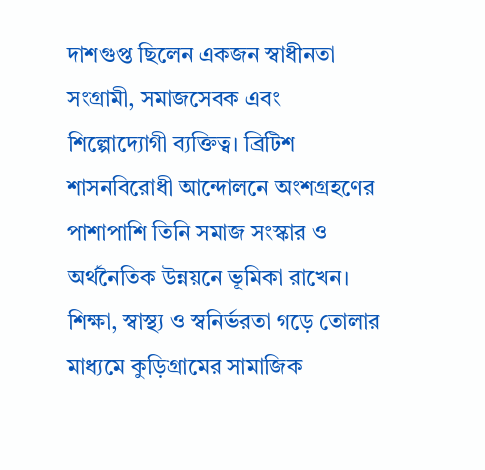দাশগুপ্ত ছিলেন একজন স্বাধীনতা সংগ্রামী, সমাজসেবক এবং শিল্পোদ্যোগী ব্যক্তিত্ব। ব্রিটিশ শাসনবিরোধী আন্দোলনে অংশগ্রহণের পাশাপাশি তিনি সমাজ সংস্কার ও অর্থনৈতিক উন্নয়নে ভূমিকা রাখেন।
শিক্ষা, স্বাস্থ্য ও স্বনির্ভরতা গড়ে তোলার মাধ্যমে কুড়িগ্রামের সামাজিক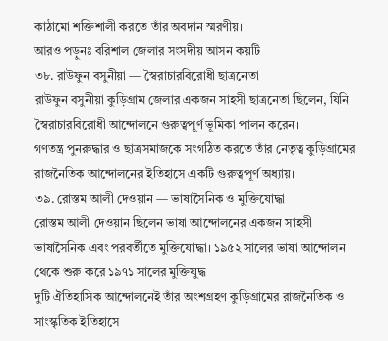কাঠামো শক্তিশালী করতে তাঁর অবদান স্মরণীয়।
আরও পড়ুনঃ বরিশাল জেলার সংসদীয় আসন কয়টি
৩৮. রাউফুন বসুনীয়া — স্বৈরাচারবিরোধী ছাত্রনেতা
রাউফুন বসুনীয়া কুড়িগ্রাম জেলার একজন সাহসী ছাত্রনেতা ছিলেন, যিনি স্বৈরাচারবিরোধী আন্দোলনে গুরুত্বপূর্ণ ভূমিকা পালন করেন।
গণতন্ত্র পুনরুদ্ধার ও ছাত্রসমাজকে সংগঠিত করতে তাঁর নেতৃত্ব কুড়িগ্রামের রাজনৈতিক আন্দোলনের ইতিহাসে একটি গুরুত্বপূর্ণ অধ্যায়।
৩৯. রোস্তম আলী দেওয়ান — ভাষাসৈনিক ও মুক্তিযোদ্ধা
রোস্তম আলী দেওয়ান ছিলেন ভাষা আন্দোলনের একজন সাহসী ভাষাসৈনিক এবং পরবর্তীতে মুক্তিযোদ্ধা। ১৯৫২ সালের ভাষা আন্দোলন থেকে শুরু করে ১৯৭১ সালের মুক্তিযুদ্ধ
দুটি ঐতিহাসিক আন্দোলনেই তাঁর অংশগ্রহণ কুড়িগ্রামের রাজনৈতিক ও সাংস্কৃতিক ইতিহাসে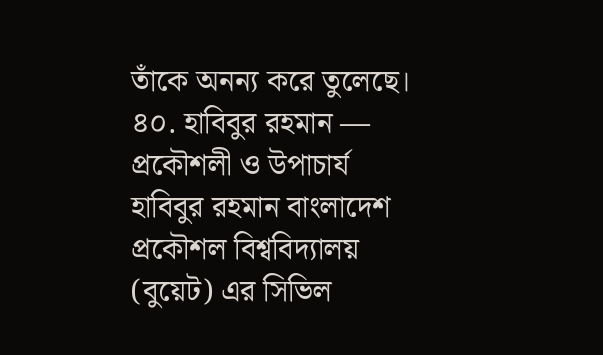তাঁকে অনন্য করে তুলেছে।
৪০. হাবিবুর রহমান — প্রকৌশলী ও উপাচার্য
হাবিবুর রহমান বাংলাদেশ প্রকৌশল বিশ্ববিদ্যালয় (বুয়েট) এর সিভিল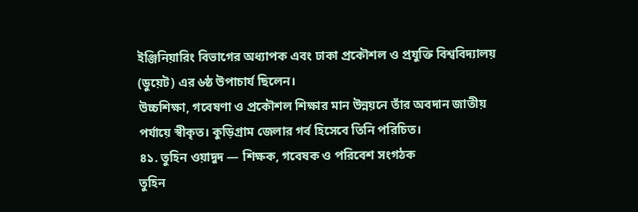ইঞ্জিনিয়ারিং বিভাগের অধ্যাপক এবং ঢাকা প্রকৌশল ও প্রযুক্তি বিশ্ববিদ্যালয় (ডুয়েট) এর ৬ষ্ঠ উপাচার্য ছিলেন।
উচ্চশিক্ষা, গবেষণা ও প্রকৌশল শিক্ষার মান উন্নয়নে তাঁর অবদান জাতীয় পর্যায়ে স্বীকৃত। কুড়িগ্রাম জেলার গর্ব হিসেবে তিনি পরিচিত।
৪১. তুহিন ওয়াদুদ — শিক্ষক, গবেষক ও পরিবেশ সংগঠক
তুহিন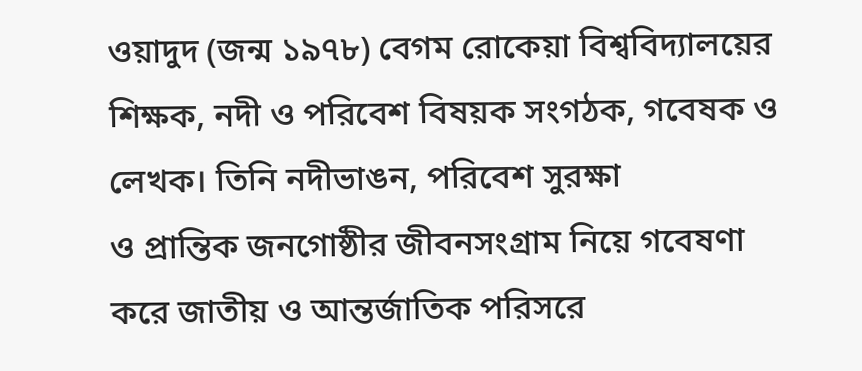ওয়াদুদ (জন্ম ১৯৭৮) বেগম রোকেয়া বিশ্ববিদ্যালয়ের শিক্ষক, নদী ও পরিবেশ বিষয়ক সংগঠক, গবেষক ও লেখক। তিনি নদীভাঙন, পরিবেশ সুরক্ষা
ও প্রান্তিক জনগোষ্ঠীর জীবনসংগ্রাম নিয়ে গবেষণা করে জাতীয় ও আন্তর্জাতিক পরিসরে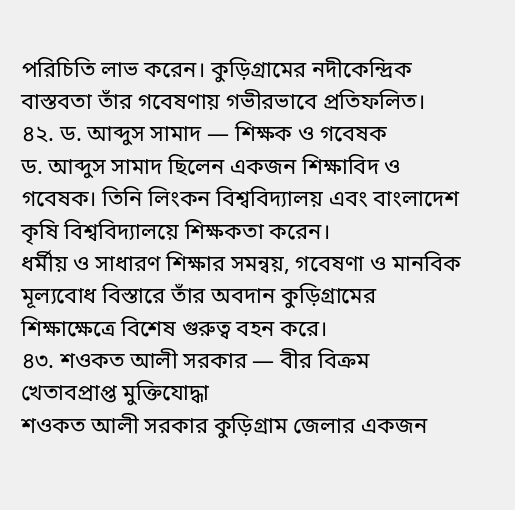পরিচিতি লাভ করেন। কুড়িগ্রামের নদীকেন্দ্রিক বাস্তবতা তাঁর গবেষণায় গভীরভাবে প্রতিফলিত।
৪২. ড. আব্দুস সামাদ — শিক্ষক ও গবেষক
ড. আব্দুস সামাদ ছিলেন একজন শিক্ষাবিদ ও গবেষক। তিনি লিংকন বিশ্ববিদ্যালয় এবং বাংলাদেশ কৃষি বিশ্ববিদ্যালয়ে শিক্ষকতা করেন।
ধর্মীয় ও সাধারণ শিক্ষার সমন্বয়, গবেষণা ও মানবিক মূল্যবোধ বিস্তারে তাঁর অবদান কুড়িগ্রামের শিক্ষাক্ষেত্রে বিশেষ গুরুত্ব বহন করে।
৪৩. শওকত আলী সরকার — বীর বিক্রম খেতাবপ্রাপ্ত মুক্তিযোদ্ধা
শওকত আলী সরকার কুড়িগ্রাম জেলার একজন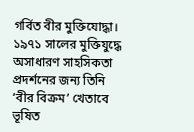গর্বিত বীর মুক্তিযোদ্ধা। ১৯৭১ সালের মুক্তিযুদ্ধে অসাধারণ সাহসিকতা প্রদর্শনের জন্য তিনি ‘বীর বিক্রম’ খেতাবে ভূষিত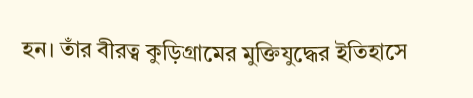হন। তাঁর বীরত্ব কুড়িগ্রামের মুক্তিযুদ্ধের ইতিহাসে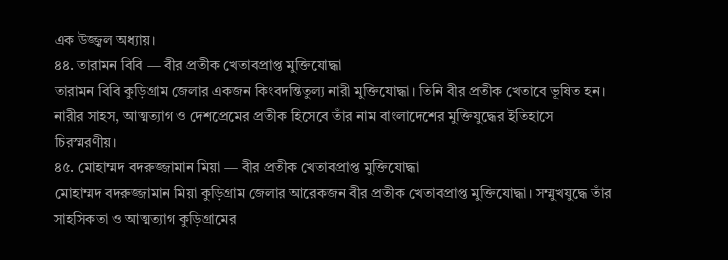এক উজ্জ্বল অধ্যায়।
৪৪. তারামন বিবি — বীর প্রতীক খেতাবপ্রাপ্ত মুক্তিযোদ্ধা
তারামন বিবি কুড়িগ্রাম জেলার একজন কিংবদন্তিতুল্য নারী মুক্তিযোদ্ধা। তিনি বীর প্রতীক খেতাবে ভূষিত হন।
নারীর সাহস, আত্মত্যাগ ও দেশপ্রেমের প্রতীক হিসেবে তাঁর নাম বাংলাদেশের মুক্তিযুদ্ধের ইতিহাসে চিরস্মরণীয়।
৪৫. মোহাম্মদ বদরুজ্জামান মিয়া — বীর প্রতীক খেতাবপ্রাপ্ত মুক্তিযোদ্ধা
মোহাম্মদ বদরুজ্জামান মিয়া কুড়িগ্রাম জেলার আরেকজন বীর প্রতীক খেতাবপ্রাপ্ত মুক্তিযোদ্ধা। সম্মুখযুদ্ধে তাঁর সাহসিকতা ও আত্মত্যাগ কুড়িগ্রামের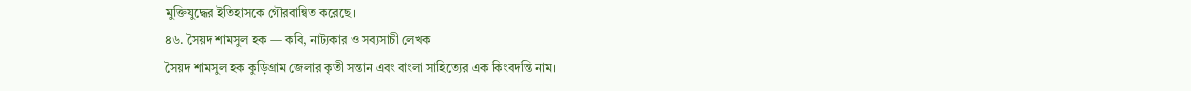মুক্তিযুদ্ধের ইতিহাসকে গৌরবান্বিত করেছে।
৪৬. সৈয়দ শামসুল হক — কবি, নাট্যকার ও সব্যসাচী লেখক
সৈয়দ শামসুল হক কুড়িগ্রাম জেলার কৃতী সন্তান এবং বাংলা সাহিত্যের এক কিংবদন্তি নাম।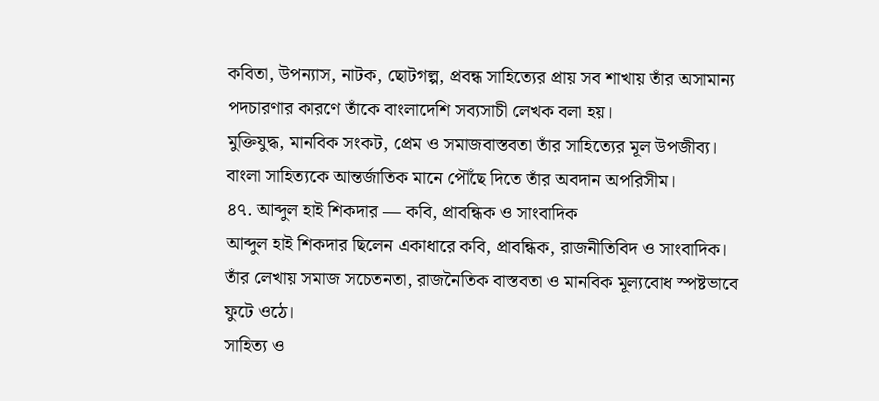কবিতা, উপন্যাস, নাটক, ছোটগল্প, প্রবন্ধ সাহিত্যের প্রায় সব শাখায় তাঁর অসামান্য পদচারণার কারণে তাঁকে বাংলাদেশি সব্যসাচী লেখক বলা হয়।
মুক্তিযুদ্ধ, মানবিক সংকট, প্রেম ও সমাজবাস্তবতা তাঁর সাহিত্যের মূল উপজীব্য। বাংলা সাহিত্যকে আন্তর্জাতিক মানে পৌঁছে দিতে তাঁর অবদান অপরিসীম।
৪৭. আব্দুল হাই শিকদার — কবি, প্রাবন্ধিক ও সাংবাদিক
আব্দুল হাই শিকদার ছিলেন একাধারে কবি, প্রাবন্ধিক, রাজনীতিবিদ ও সাংবাদিক। তাঁর লেখায় সমাজ সচেতনতা, রাজনৈতিক বাস্তবতা ও মানবিক মূল্যবোধ স্পষ্টভাবে ফুটে ওঠে।
সাহিত্য ও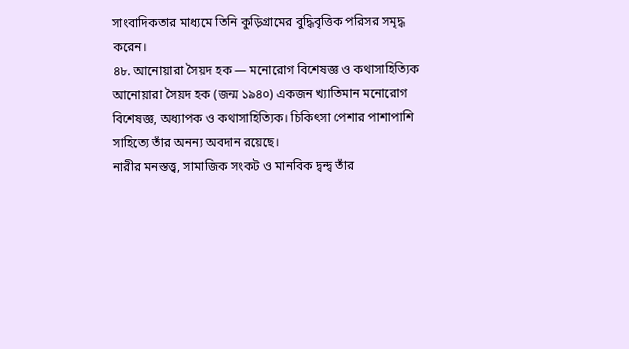সাংবাদিকতার মাধ্যমে তিনি কুড়িগ্রামের বুদ্ধিবৃত্তিক পরিসর সমৃদ্ধ করেন।
৪৮. আনোয়ারা সৈয়দ হক — মনোরোগ বিশেষজ্ঞ ও কথাসাহিত্যিক
আনোয়ারা সৈয়দ হক (জন্ম ১৯৪০) একজন খ্যাতিমান মনোরোগ বিশেষজ্ঞ, অধ্যাপক ও কথাসাহিত্যিক। চিকিৎসা পেশার পাশাপাশি সাহিত্যে তাঁর অনন্য অবদান রয়েছে।
নারীর মনস্তত্ত্ব, সামাজিক সংকট ও মানবিক দ্বন্দ্ব তাঁর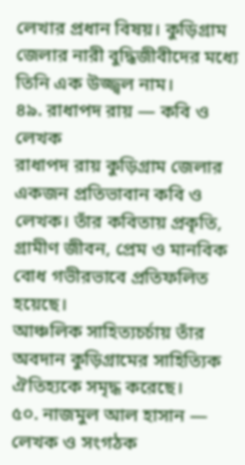লেখার প্রধান বিষয়। কুড়িগ্রাম জেলার নারী বুদ্ধিজীবীদের মধ্যে তিনি এক উজ্জ্বল নাম।
৪৯. রাধাপদ রায় — কবি ও লেখক
রাধাপদ রায় কুড়িগ্রাম জেলার একজন প্রতিভাবান কবি ও লেখক। তাঁর কবিতায় প্রকৃতি, গ্রামীণ জীবন, প্রেম ও মানবিক বোধ গভীরভাবে প্রতিফলিত হয়েছে।
আঞ্চলিক সাহিত্যচর্চায় তাঁর অবদান কুড়িগ্রামের সাহিত্যিক ঐতিহ্যকে সমৃদ্ধ করেছে।
৫০. নাজমুল আল হাসান — লেখক ও সংগঠক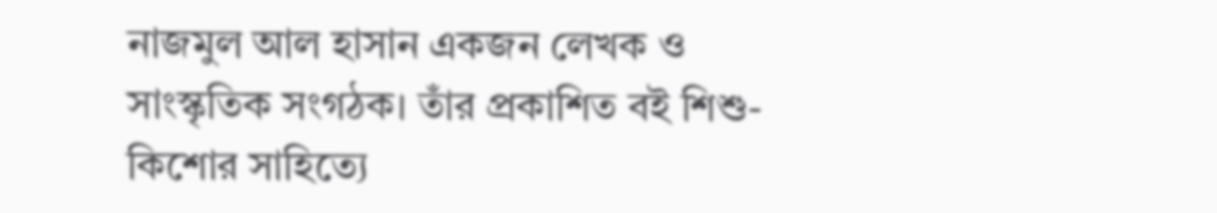নাজমুল আল হাসান একজন লেখক ও সাংস্কৃতিক সংগঠক। তাঁর প্রকাশিত বই শিশু-কিশোর সাহিত্যে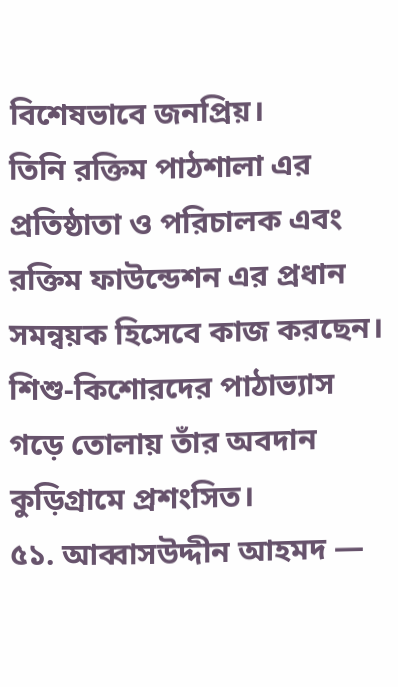বিশেষভাবে জনপ্রিয়।
তিনি রক্তিম পাঠশালা এর প্রতিষ্ঠাতা ও পরিচালক এবং রক্তিম ফাউন্ডেশন এর প্রধান সমন্বয়ক হিসেবে কাজ করছেন। শিশু-কিশোরদের পাঠাভ্যাস গড়ে তোলায় তাঁর অবদান কুড়িগ্রামে প্রশংসিত।
৫১. আব্বাসউদ্দীন আহমদ —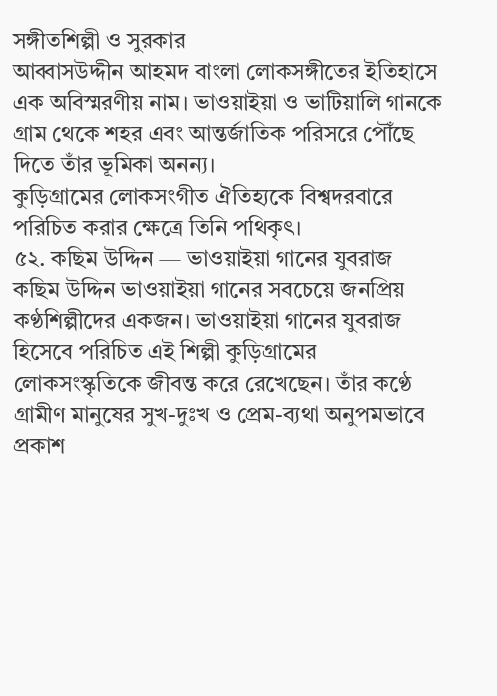সঙ্গীতশিল্পী ও সুরকার
আব্বাসউদ্দীন আহমদ বাংলা লোকসঙ্গীতের ইতিহাসে এক অবিস্মরণীয় নাম। ভাওয়াইয়া ও ভাটিয়ালি গানকে গ্রাম থেকে শহর এবং আন্তর্জাতিক পরিসরে পৌঁছে দিতে তাঁর ভূমিকা অনন্য।
কুড়িগ্রামের লোকসংগীত ঐতিহ্যকে বিশ্বদরবারে পরিচিত করার ক্ষেত্রে তিনি পথিকৃৎ।
৫২. কছিম উদ্দিন — ভাওয়াইয়া গানের যুবরাজ
কছিম উদ্দিন ভাওয়াইয়া গানের সবচেয়ে জনপ্রিয় কণ্ঠশিল্পীদের একজন। ভাওয়াইয়া গানের যুবরাজ হিসেবে পরিচিত এই শিল্পী কুড়িগ্রামের লোকসংস্কৃতিকে জীবন্ত করে রেখেছেন। তাঁর কণ্ঠে গ্রামীণ মানুষের সুখ-দুঃখ ও প্রেম-ব্যথা অনুপমভাবে প্রকাশ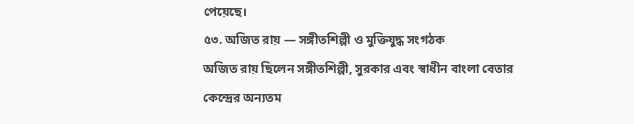পেয়েছে।
৫৩. অজিত রায় — সঙ্গীতশিল্পী ও মুক্তিযুদ্ধ সংগঠক
অজিত রায় ছিলেন সঙ্গীতশিল্পী, সুরকার এবং স্বাধীন বাংলা বেতার কেন্দ্রের অন্যতম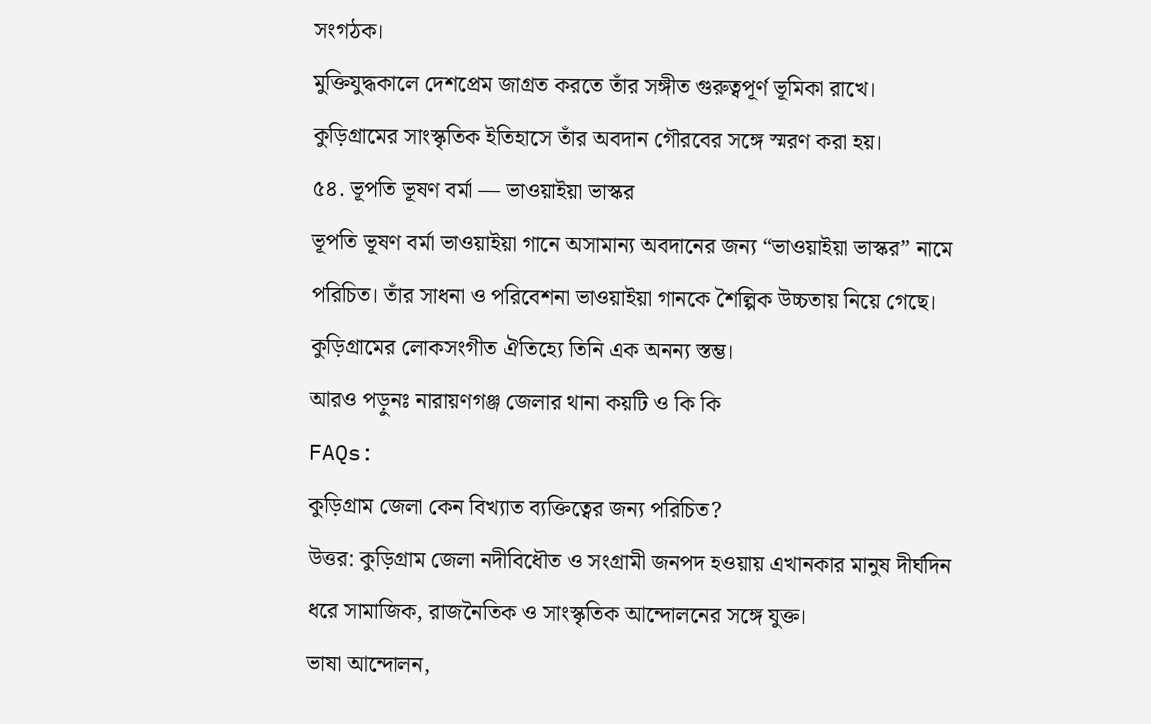সংগঠক।
মুক্তিযুদ্ধকালে দেশপ্রেম জাগ্রত করতে তাঁর সঙ্গীত গুরুত্বপূর্ণ ভূমিকা রাখে। কুড়িগ্রামের সাংস্কৃতিক ইতিহাসে তাঁর অবদান গৌরবের সঙ্গে স্মরণ করা হয়।
৫৪. ভূপতি ভূষণ বর্মা — ভাওয়াইয়া ভাস্কর
ভূপতি ভূষণ বর্মা ভাওয়াইয়া গানে অসামান্য অবদানের জন্য “ভাওয়াইয়া ভাস্কর” নামে পরিচিত। তাঁর সাধনা ও পরিবেশনা ভাওয়াইয়া গানকে শৈল্পিক উচ্চতায় নিয়ে গেছে। কুড়িগ্রামের লোকসংগীত ঐতিহ্যে তিনি এক অনন্য স্তম্ভ।
আরও পড়ুনঃ নারায়ণগঞ্জ জেলার থানা কয়টি ও কি কি
FAQs:
কুড়িগ্রাম জেলা কেন বিখ্যাত ব্যক্তিত্বের জন্য পরিচিত?
উত্তর: কুড়িগ্রাম জেলা নদীবিধৌত ও সংগ্রামী জনপদ হওয়ায় এখানকার মানুষ দীর্ঘদিন ধরে সামাজিক, রাজনৈতিক ও সাংস্কৃতিক আন্দোলনের সঙ্গে যুক্ত।
ভাষা আন্দোলন,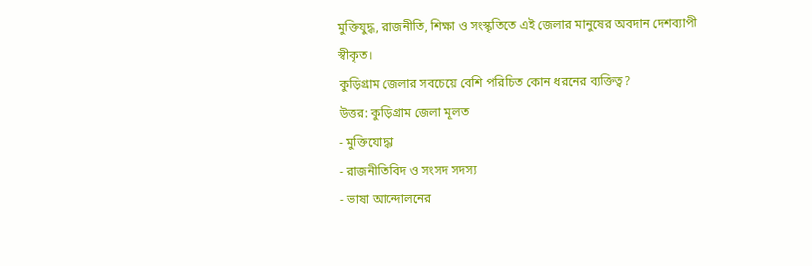মুক্তিযুদ্ধ, রাজনীতি, শিক্ষা ও সংস্কৃতিতে এই জেলার মানুষের অবদান দেশব্যাপী স্বীকৃত।
কুড়িগ্রাম জেলার সবচেয়ে বেশি পরিচিত কোন ধরনের ব্যক্তিত্ব?
উত্তর: কুড়িগ্রাম জেলা মূলত
- মুক্তিযোদ্ধা
- রাজনীতিবিদ ও সংসদ সদস্য
- ভাষা আন্দোলনের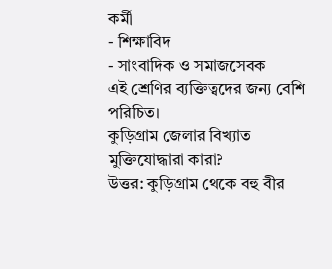কর্মী
- শিক্ষাবিদ
- সাংবাদিক ও সমাজসেবক
এই শ্রেণির ব্যক্তিত্বদের জন্য বেশি পরিচিত।
কুড়িগ্রাম জেলার বিখ্যাত মুক্তিযোদ্ধারা কারা?
উত্তর: কুড়িগ্রাম থেকে বহু বীর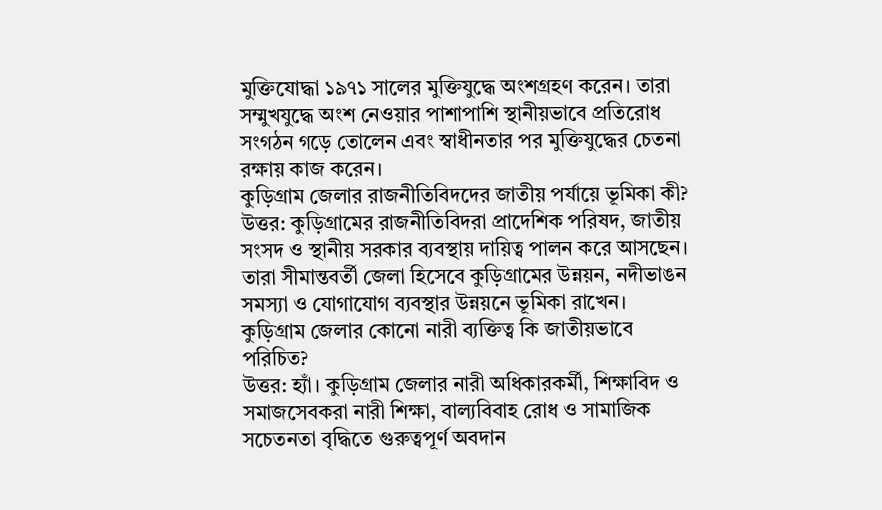মুক্তিযোদ্ধা ১৯৭১ সালের মুক্তিযুদ্ধে অংশগ্রহণ করেন। তারা সম্মুখযুদ্ধে অংশ নেওয়ার পাশাপাশি স্থানীয়ভাবে প্রতিরোধ সংগঠন গড়ে তোলেন এবং স্বাধীনতার পর মুক্তিযুদ্ধের চেতনা রক্ষায় কাজ করেন।
কুড়িগ্রাম জেলার রাজনীতিবিদদের জাতীয় পর্যায়ে ভূমিকা কী?
উত্তর: কুড়িগ্রামের রাজনীতিবিদরা প্রাদেশিক পরিষদ, জাতীয় সংসদ ও স্থানীয় সরকার ব্যবস্থায় দায়িত্ব পালন করে আসছেন।
তারা সীমান্তবর্তী জেলা হিসেবে কুড়িগ্রামের উন্নয়ন, নদীভাঙন সমস্যা ও যোগাযোগ ব্যবস্থার উন্নয়নে ভূমিকা রাখেন।
কুড়িগ্রাম জেলার কোনো নারী ব্যক্তিত্ব কি জাতীয়ভাবে পরিচিত?
উত্তর: হ্যাঁ। কুড়িগ্রাম জেলার নারী অধিকারকর্মী, শিক্ষাবিদ ও সমাজসেবকরা নারী শিক্ষা, বাল্যবিবাহ রোধ ও সামাজিক সচেতনতা বৃদ্ধিতে গুরুত্বপূর্ণ অবদান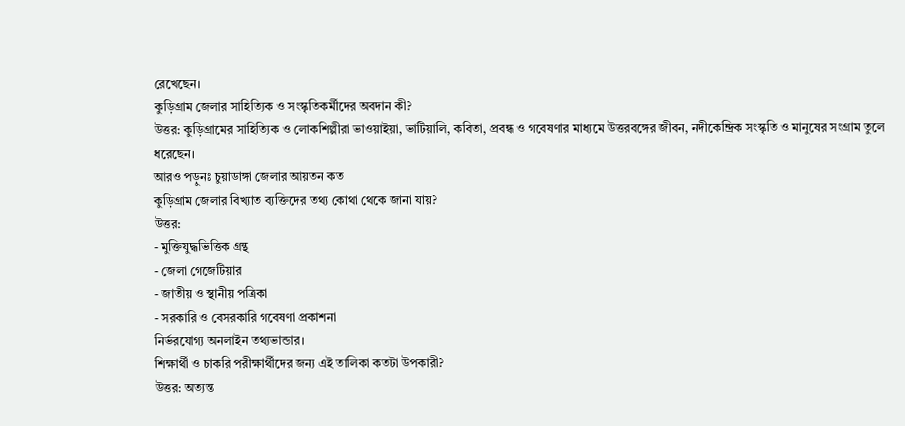রেখেছেন।
কুড়িগ্রাম জেলার সাহিত্যিক ও সংস্কৃতিকর্মীদের অবদান কী?
উত্তর: কুড়িগ্রামের সাহিত্যিক ও লোকশিল্পীরা ভাওয়াইয়া, ভাটিয়ালি, কবিতা, প্রবন্ধ ও গবেষণার মাধ্যমে উত্তরবঙ্গের জীবন, নদীকেন্দ্রিক সংস্কৃতি ও মানুষের সংগ্রাম তুলে ধরেছেন।
আরও পড়ুনঃ চুয়াডাঙ্গা জেলার আয়তন কত
কুড়িগ্রাম জেলার বিখ্যাত ব্যক্তিদের তথ্য কোথা থেকে জানা যায়?
উত্তর:
- মুক্তিযুদ্ধভিত্তিক গ্রন্থ
- জেলা গেজেটিয়ার
- জাতীয় ও স্থানীয় পত্রিকা
- সরকারি ও বেসরকারি গবেষণা প্রকাশনা
নির্ভরযোগ্য অনলাইন তথ্যভান্ডার।
শিক্ষার্থী ও চাকরি পরীক্ষার্থীদের জন্য এই তালিকা কতটা উপকারী?
উত্তর: অত্যন্ত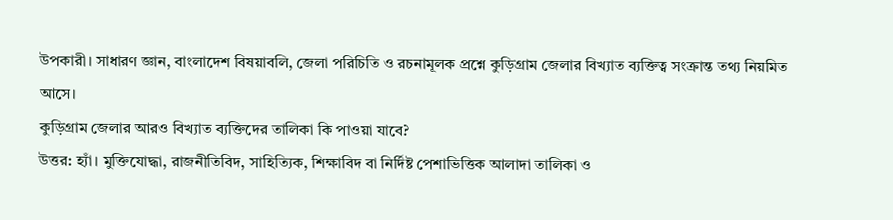উপকারী। সাধারণ জ্ঞান, বাংলাদেশ বিষয়াবলি, জেলা পরিচিতি ও রচনামূলক প্রশ্নে কুড়িগ্রাম জেলার বিখ্যাত ব্যক্তিত্ব সংক্রান্ত তথ্য নিয়মিত আসে।
কুড়িগ্রাম জেলার আরও বিখ্যাত ব্যক্তিদের তালিকা কি পাওয়া যাবে?
উত্তর: হ্যাঁ। মুক্তিযোদ্ধা, রাজনীতিবিদ, সাহিত্যিক, শিক্ষাবিদ বা নির্দিষ্ট পেশাভিত্তিক আলাদা তালিকা ও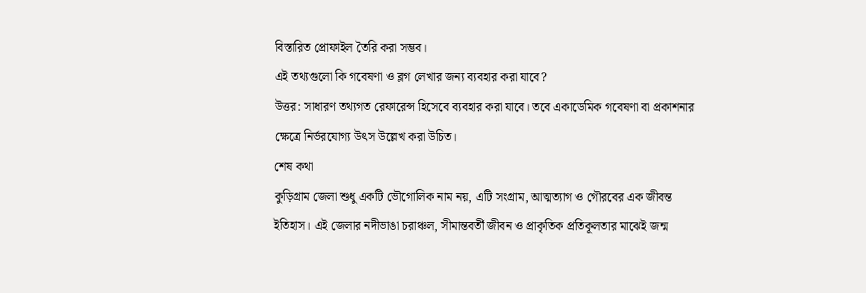বিস্তারিত প্রোফাইল তৈরি করা সম্ভব।
এই তথ্যগুলো কি গবেষণা ও ব্লগ লেখার জন্য ব্যবহার করা যাবে?
উত্তর: সাধারণ তথ্যগত রেফারেন্স হিসেবে ব্যবহার করা যাবে। তবে একাডেমিক গবেষণা বা প্রকাশনার ক্ষেত্রে নির্ভরযোগ্য উৎস উল্লেখ করা উচিত।
শেষ কথা
কুড়িগ্রাম জেলা শুধু একটি ভৌগোলিক নাম নয়, এটি সংগ্রাম, আত্মত্যাগ ও গৌরবের এক জীবন্ত ইতিহাস। এই জেলার নদীভাঙা চরাঞ্চল, সীমান্তবর্তী জীবন ও প্রাকৃতিক প্রতিকূলতার মাঝেই জন্ম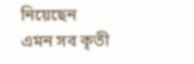নিয়েছেন
এমন সব কৃতী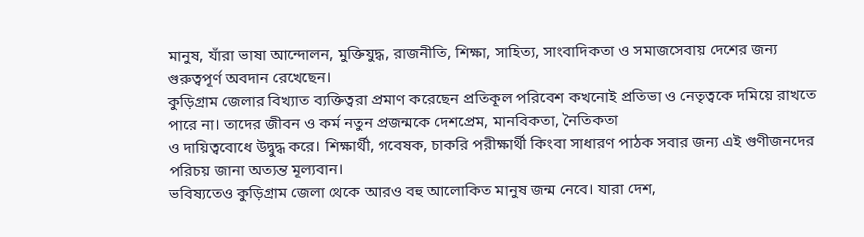মানুষ, যাঁরা ভাষা আন্দোলন, মুক্তিযুদ্ধ, রাজনীতি, শিক্ষা, সাহিত্য, সাংবাদিকতা ও সমাজসেবায় দেশের জন্য গুরুত্বপূর্ণ অবদান রেখেছেন।
কুড়িগ্রাম জেলার বিখ্যাত ব্যক্তিত্বরা প্রমাণ করেছেন প্রতিকূল পরিবেশ কখনোই প্রতিভা ও নেতৃত্বকে দমিয়ে রাখতে পারে না। তাদের জীবন ও কর্ম নতুন প্রজন্মকে দেশপ্রেম, মানবিকতা, নৈতিকতা
ও দায়িত্ববোধে উদ্বুদ্ধ করে। শিক্ষার্থী, গবেষক, চাকরি পরীক্ষার্থী কিংবা সাধারণ পাঠক সবার জন্য এই গুণীজনদের পরিচয় জানা অত্যন্ত মূল্যবান।
ভবিষ্যতেও কুড়িগ্রাম জেলা থেকে আরও বহু আলোকিত মানুষ জন্ম নেবে। যারা দেশ,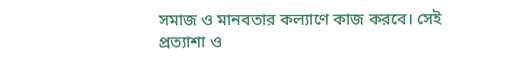সমাজ ও মানবতার কল্যাণে কাজ করবে। সেই প্রত্যাশা ও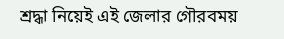শ্রদ্ধা নিয়েই এই জেলার গৌরবময়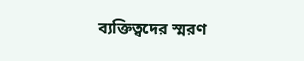ব্যক্তিত্বদের স্মরণ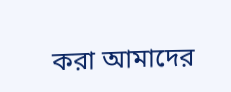করা আমাদের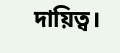দায়িত্ব।